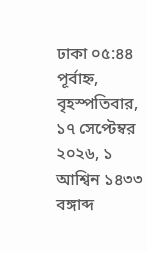ঢাকা ০৫:৪৪ পূর্বাহ্ন, বৃহস্পতিবার, ১৭ সেপ্টেম্বর ২০২৬, ১ আশ্বিন ১৪৩৩ বঙ্গাব্দ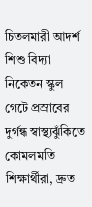চিতলমারী আদর্শ শিশু বিদ্যা নিকেতন স্কুল গেটে প্রস্রাবের দুর্গন্ধ স্বাস্থ্যঝুঁকিতে কোমলমতি শিক্ষার্থীরা, দ্রুত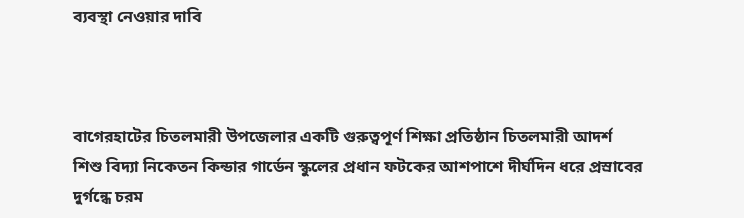ব্যবস্থা নেওয়ার দাবি



বাগেরহাটের চিতলমারী উপজেলার একটি গুরুত্বপূর্ণ শিক্ষা প্রতিষ্ঠান চিতলমারী আদর্শ শিশু বিদ্যা নিকেতন কিন্ডার গার্ডেন স্কুলের প্রধান ফটকের আশপাশে দীর্ঘদিন ধরে প্রস্রাবের দুর্গন্ধে চরম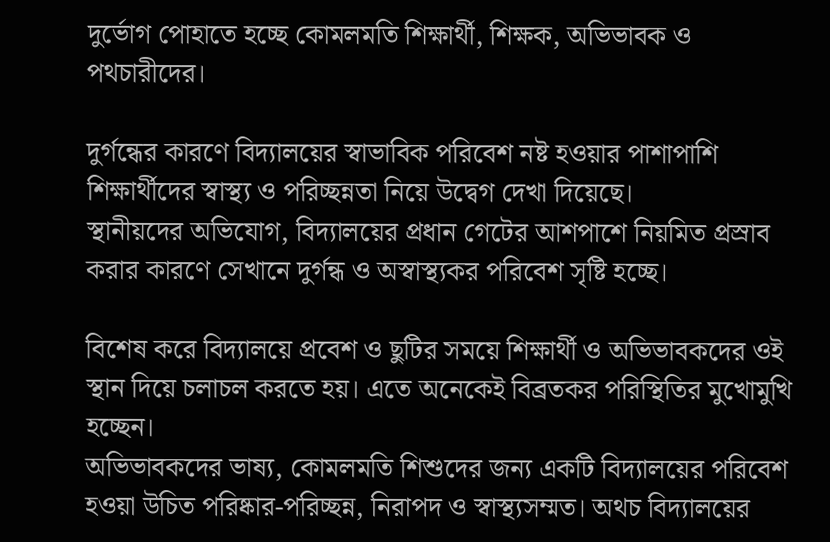দুর্ভোগ পোহাতে হচ্ছে কোমলমতি শিক্ষার্থী, শিক্ষক, অভিভাবক ও পথচারীদের।

দুর্গন্ধের কারণে বিদ্যালয়ের স্বাভাবিক পরিবেশ নষ্ট হওয়ার পাশাপাশি শিক্ষার্থীদের স্বাস্থ্য ও পরিচ্ছন্নতা নিয়ে উদ্বেগ দেখা দিয়েছে।
স্থানীয়দের অভিযোগ, বিদ্যালয়ের প্রধান গেটের আশপাশে নিয়মিত প্রস্রাব করার কারণে সেখানে দুর্গন্ধ ও অস্বাস্থ্যকর পরিবেশ সৃষ্টি হচ্ছে।

বিশেষ করে বিদ্যালয়ে প্রবেশ ও ছুটির সময়ে শিক্ষার্থী ও অভিভাবকদের ওই স্থান দিয়ে চলাচল করতে হয়। এতে অনেকেই বিব্রতকর পরিস্থিতির মুখোমুখি হচ্ছেন।
অভিভাবকদের ভাষ্য, কোমলমতি শিশুদের জন্য একটি বিদ্যালয়ের পরিবেশ হওয়া উচিত পরিষ্কার-পরিচ্ছন্ন, নিরাপদ ও স্বাস্থ্যসম্মত। অথচ বিদ্যালয়ের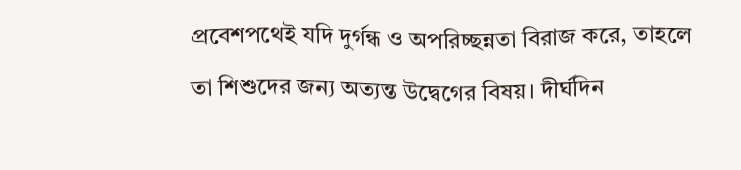প্রবেশপথেই যদি দুর্গন্ধ ও অপরিচ্ছন্নতা বিরাজ করে, তাহলে তা শিশুদের জন্য অত্যন্ত উদ্বেগের বিষয়। দীর্ঘদিন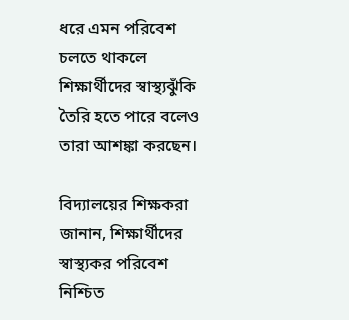ধরে এমন পরিবেশ চলতে থাকলে শিক্ষার্থীদের স্বাস্থ্যঝুঁকি তৈরি হতে পারে বলেও তারা আশঙ্কা করছেন।

বিদ্যালয়ের শিক্ষকরা জানান, শিক্ষার্থীদের স্বাস্থ্যকর পরিবেশ নিশ্চিত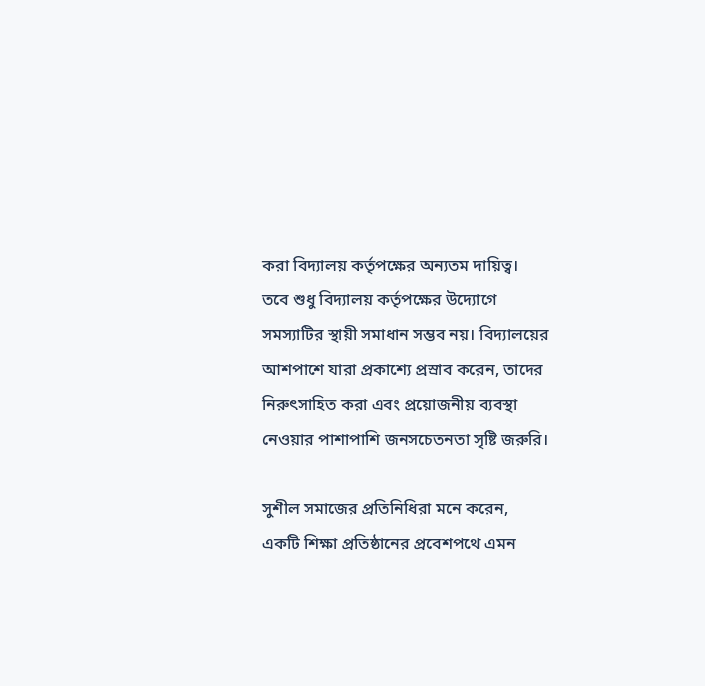করা বিদ্যালয় কর্তৃপক্ষের অন্যতম দায়িত্ব। তবে শুধু বিদ্যালয় কর্তৃপক্ষের উদ্যোগে সমস্যাটির স্থায়ী সমাধান সম্ভব নয়। বিদ্যালয়ের আশপাশে যারা প্রকাশ্যে প্রস্রাব করেন, তাদের নিরুৎসাহিত করা এবং প্রয়োজনীয় ব্যবস্থা নেওয়ার পাশাপাশি জনসচেতনতা সৃষ্টি জরুরি।

সুশীল সমাজের প্রতিনিধিরা মনে করেন, একটি শিক্ষা প্রতিষ্ঠানের প্রবেশপথে এমন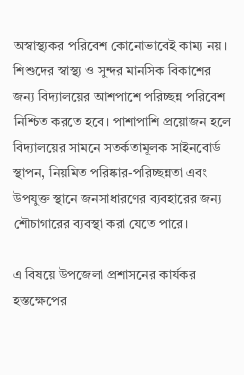অস্বাস্থ্যকর পরিবেশ কোনোভাবেই কাম্য নয়। শিশুদের স্বাস্থ্য ও সুন্দর মানসিক বিকাশের জন্য বিদ্যালয়ের আশপাশে পরিচ্ছন্ন পরিবেশ নিশ্চিত করতে হবে। পাশাপাশি প্রয়োজন হলে বিদ্যালয়ের সামনে সতর্কতামূলক সাইনবোর্ড স্থাপন, নিয়মিত পরিষ্কার-পরিচ্ছন্নতা এবং উপযুক্ত স্থানে জনসাধারণের ব্যবহারের জন্য শৌচাগারের ব্যবস্থা করা যেতে পারে।

এ বিষয়ে উপজেলা প্রশাসনের কার্যকর হস্তক্ষেপের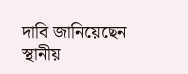দাবি জানিয়েছেন স্থানীয়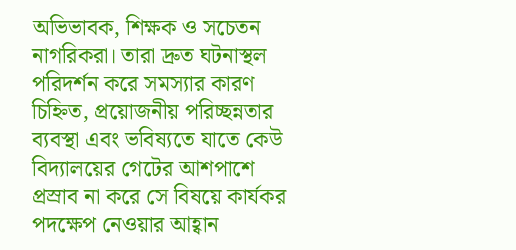অভিভাবক, শিক্ষক ও সচেতন নাগরিকরা। তারা দ্রুত ঘটনাস্থল পরিদর্শন করে সমস্যার কারণ চিহ্নিত, প্রয়োজনীয় পরিচ্ছন্নতার ব্যবস্থা এবং ভবিষ্যতে যাতে কেউ বিদ্যালয়ের গেটের আশপাশে প্রস্রাব না করে সে বিষয়ে কার্যকর পদক্ষেপ নেওয়ার আহ্বান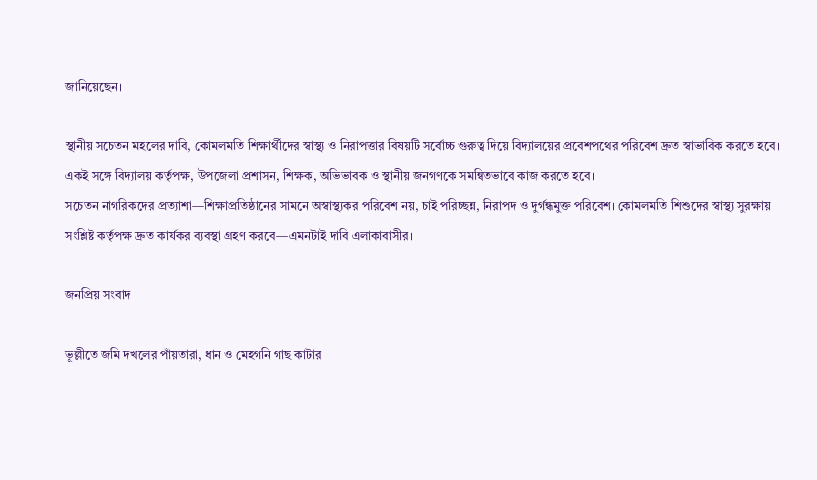জানিয়েছেন।

স্থানীয় সচেতন মহলের দাবি, কোমলমতি শিক্ষার্থীদের স্বাস্থ্য ও নিরাপত্তার বিষয়টি সর্বোচ্চ গুরুত্ব দিয়ে বিদ্যালয়ের প্রবেশপথের পরিবেশ দ্রুত স্বাভাবিক করতে হবে। একই সঙ্গে বিদ্যালয় কর্তৃপক্ষ, উপজেলা প্রশাসন, শিক্ষক, অভিভাবক ও স্থানীয় জনগণকে সমন্বিতভাবে কাজ করতে হবে।
সচেতন নাগরিকদের প্রত্যাশা—শিক্ষাপ্রতিষ্ঠানের সামনে অস্বাস্থ্যকর পরিবেশ নয়, চাই পরিচ্ছন্ন, নিরাপদ ও দুর্গন্ধমুক্ত পরিবেশ। কোমলমতি শিশুদের স্বাস্থ্য সুরক্ষায় সংশ্লিষ্ট কর্তৃপক্ষ দ্রুত কার্যকর ব্যবস্থা গ্রহণ করবে—এমনটাই দাবি এলাকাবাসীর।

জনপ্রিয় সংবাদ

ভূল্লীতে জমি দখলের পাঁয়তারা, ধান ও মেহগনি গাছ কাটার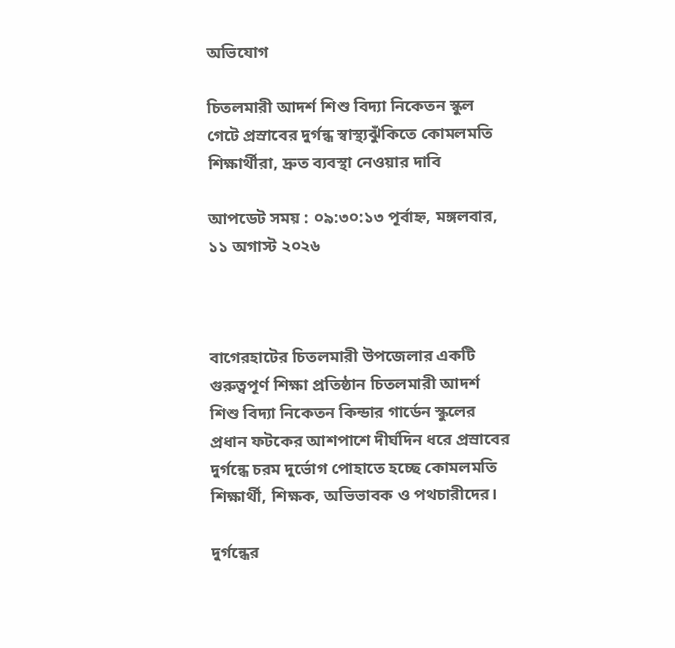অভিযোগ

চিতলমারী আদর্শ শিশু বিদ্যা নিকেতন স্কুল গেটে প্রস্রাবের দুর্গন্ধ স্বাস্থ্যঝুঁকিতে কোমলমতি শিক্ষার্থীরা, দ্রুত ব্যবস্থা নেওয়ার দাবি

আপডেট সময় : ০৯:৩০:১৩ পূর্বাহ্ন, মঙ্গলবার, ১১ অগাস্ট ২০২৬



বাগেরহাটের চিতলমারী উপজেলার একটি গুরুত্বপূর্ণ শিক্ষা প্রতিষ্ঠান চিতলমারী আদর্শ শিশু বিদ্যা নিকেতন কিন্ডার গার্ডেন স্কুলের প্রধান ফটকের আশপাশে দীর্ঘদিন ধরে প্রস্রাবের দুর্গন্ধে চরম দুর্ভোগ পোহাতে হচ্ছে কোমলমতি শিক্ষার্থী, শিক্ষক, অভিভাবক ও পথচারীদের।

দুর্গন্ধের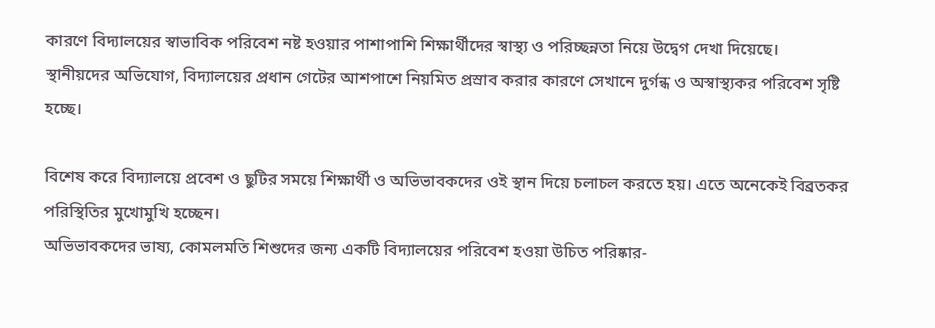কারণে বিদ্যালয়ের স্বাভাবিক পরিবেশ নষ্ট হওয়ার পাশাপাশি শিক্ষার্থীদের স্বাস্থ্য ও পরিচ্ছন্নতা নিয়ে উদ্বেগ দেখা দিয়েছে।
স্থানীয়দের অভিযোগ, বিদ্যালয়ের প্রধান গেটের আশপাশে নিয়মিত প্রস্রাব করার কারণে সেখানে দুর্গন্ধ ও অস্বাস্থ্যকর পরিবেশ সৃষ্টি হচ্ছে।

বিশেষ করে বিদ্যালয়ে প্রবেশ ও ছুটির সময়ে শিক্ষার্থী ও অভিভাবকদের ওই স্থান দিয়ে চলাচল করতে হয়। এতে অনেকেই বিব্রতকর পরিস্থিতির মুখোমুখি হচ্ছেন।
অভিভাবকদের ভাষ্য, কোমলমতি শিশুদের জন্য একটি বিদ্যালয়ের পরিবেশ হওয়া উচিত পরিষ্কার-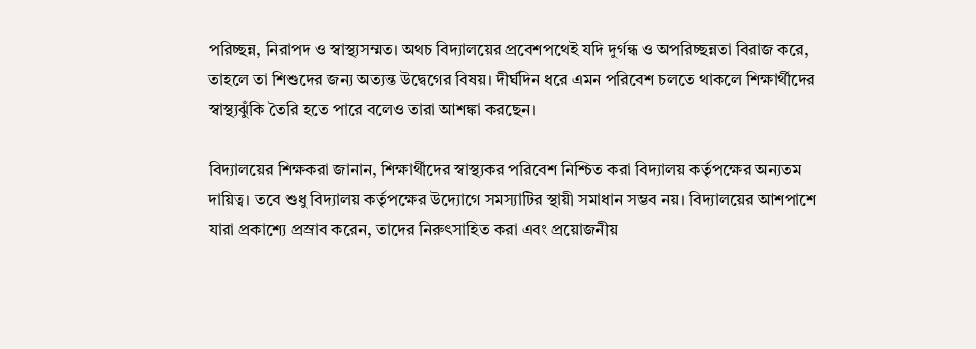পরিচ্ছন্ন, নিরাপদ ও স্বাস্থ্যসম্মত। অথচ বিদ্যালয়ের প্রবেশপথেই যদি দুর্গন্ধ ও অপরিচ্ছন্নতা বিরাজ করে, তাহলে তা শিশুদের জন্য অত্যন্ত উদ্বেগের বিষয়। দীর্ঘদিন ধরে এমন পরিবেশ চলতে থাকলে শিক্ষার্থীদের স্বাস্থ্যঝুঁকি তৈরি হতে পারে বলেও তারা আশঙ্কা করছেন।

বিদ্যালয়ের শিক্ষকরা জানান, শিক্ষার্থীদের স্বাস্থ্যকর পরিবেশ নিশ্চিত করা বিদ্যালয় কর্তৃপক্ষের অন্যতম দায়িত্ব। তবে শুধু বিদ্যালয় কর্তৃপক্ষের উদ্যোগে সমস্যাটির স্থায়ী সমাধান সম্ভব নয়। বিদ্যালয়ের আশপাশে যারা প্রকাশ্যে প্রস্রাব করেন, তাদের নিরুৎসাহিত করা এবং প্রয়োজনীয়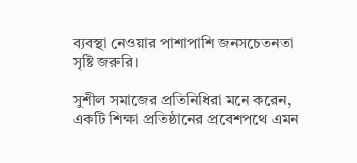ব্যবস্থা নেওয়ার পাশাপাশি জনসচেতনতা সৃষ্টি জরুরি।

সুশীল সমাজের প্রতিনিধিরা মনে করেন, একটি শিক্ষা প্রতিষ্ঠানের প্রবেশপথে এমন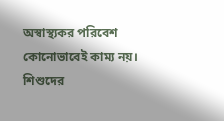অস্বাস্থ্যকর পরিবেশ কোনোভাবেই কাম্য নয়। শিশুদের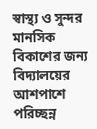স্বাস্থ্য ও সুন্দর মানসিক বিকাশের জন্য বিদ্যালয়ের আশপাশে পরিচ্ছন্ন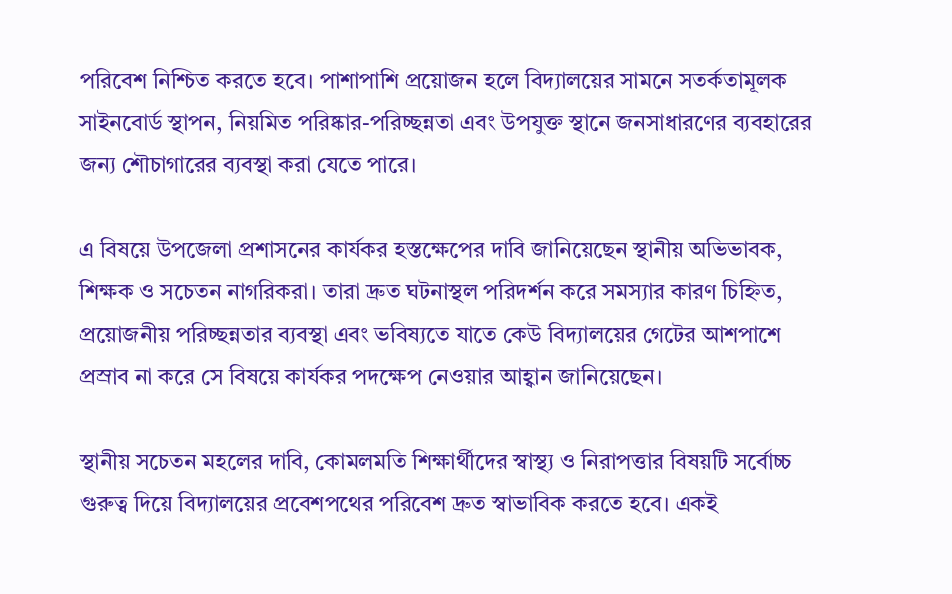পরিবেশ নিশ্চিত করতে হবে। পাশাপাশি প্রয়োজন হলে বিদ্যালয়ের সামনে সতর্কতামূলক সাইনবোর্ড স্থাপন, নিয়মিত পরিষ্কার-পরিচ্ছন্নতা এবং উপযুক্ত স্থানে জনসাধারণের ব্যবহারের জন্য শৌচাগারের ব্যবস্থা করা যেতে পারে।

এ বিষয়ে উপজেলা প্রশাসনের কার্যকর হস্তক্ষেপের দাবি জানিয়েছেন স্থানীয় অভিভাবক, শিক্ষক ও সচেতন নাগরিকরা। তারা দ্রুত ঘটনাস্থল পরিদর্শন করে সমস্যার কারণ চিহ্নিত, প্রয়োজনীয় পরিচ্ছন্নতার ব্যবস্থা এবং ভবিষ্যতে যাতে কেউ বিদ্যালয়ের গেটের আশপাশে প্রস্রাব না করে সে বিষয়ে কার্যকর পদক্ষেপ নেওয়ার আহ্বান জানিয়েছেন।

স্থানীয় সচেতন মহলের দাবি, কোমলমতি শিক্ষার্থীদের স্বাস্থ্য ও নিরাপত্তার বিষয়টি সর্বোচ্চ গুরুত্ব দিয়ে বিদ্যালয়ের প্রবেশপথের পরিবেশ দ্রুত স্বাভাবিক করতে হবে। একই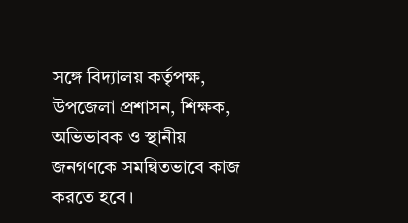সঙ্গে বিদ্যালয় কর্তৃপক্ষ, উপজেলা প্রশাসন, শিক্ষক, অভিভাবক ও স্থানীয় জনগণকে সমন্বিতভাবে কাজ করতে হবে।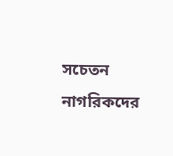সচেতন নাগরিকদের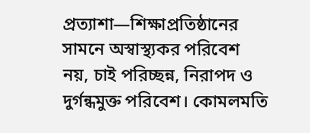প্রত্যাশা—শিক্ষাপ্রতিষ্ঠানের সামনে অস্বাস্থ্যকর পরিবেশ নয়, চাই পরিচ্ছন্ন, নিরাপদ ও দুর্গন্ধমুক্ত পরিবেশ। কোমলমতি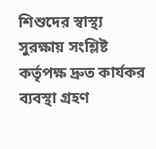শিশুদের স্বাস্থ্য সুরক্ষায় সংশ্লিষ্ট কর্তৃপক্ষ দ্রুত কার্যকর ব্যবস্থা গ্রহণ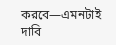করবে—এমনটাই দাবি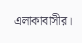এলাকাবাসীর।